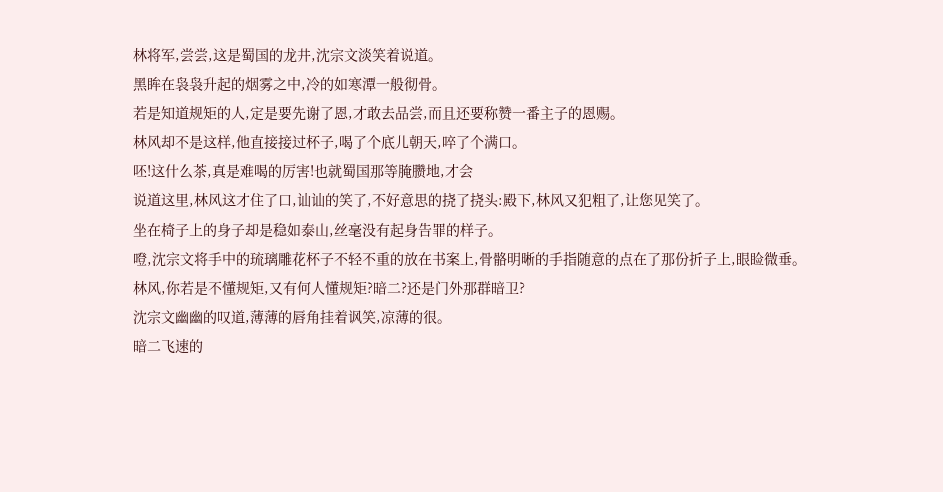林将军,尝尝,这是蜀国的龙井,沈宗文淡笑着说道。
黑眸在袅袅升起的烟雾之中,冷的如寒潭一般彻骨。
若是知道规矩的人,定是要先谢了恩,才敢去品尝,而且还要称赞一番主子的恩赐。
林风却不是这样,他直接接过杯子,喝了个底儿朝天,啐了个满口。
呸!这什么茶,真是难喝的厉害!也就蜀国那等腌臜地,才会
说道这里,林风这才住了口,讪讪的笑了,不好意思的挠了挠头:殿下,林风又犯粗了,让您见笑了。
坐在椅子上的身子却是稳如泰山,丝毫没有起身告罪的样子。
噔,沈宗文将手中的琉璃雕花杯子不轻不重的放在书案上,骨骼明晰的手指随意的点在了那份折子上,眼睑微垂。
林风,你若是不懂规矩,又有何人懂规矩?暗二?还是门外那群暗卫?
沈宗文幽幽的叹道,薄薄的唇角挂着讽笑,凉薄的很。
暗二飞速的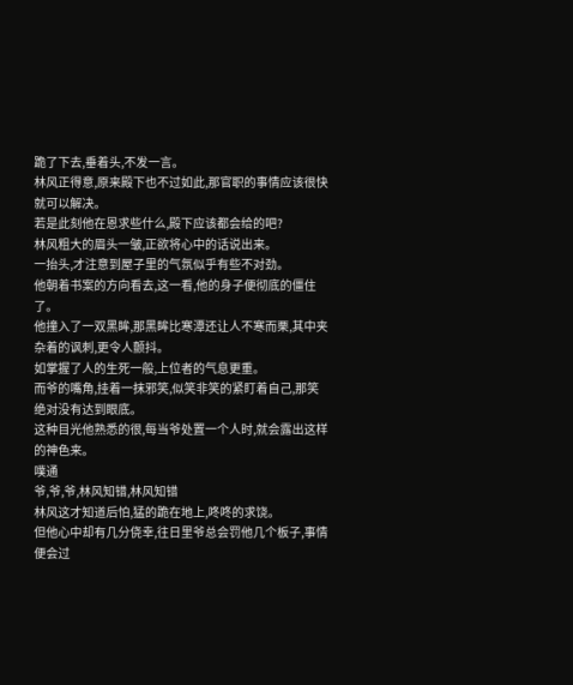跪了下去,垂着头,不发一言。
林风正得意,原来殿下也不过如此,那官职的事情应该很快就可以解决。
若是此刻他在恩求些什么,殿下应该都会给的吧?
林风粗大的眉头一皱,正欲将心中的话说出来。
一抬头,才注意到屋子里的气氛似乎有些不对劲。
他朝着书案的方向看去,这一看,他的身子便彻底的僵住了。
他撞入了一双黑眸,那黑眸比寒潭还让人不寒而栗,其中夹杂着的讽刺,更令人颤抖。
如掌握了人的生死一般,上位者的气息更重。
而爷的嘴角,挂着一抹邪笑,似笑非笑的紧盯着自己,那笑绝对没有达到眼底。
这种目光他熟悉的很,每当爷处置一个人时,就会露出这样的神色来。
噗通
爷,爷,爷,林风知错,林风知错
林风这才知道后怕,猛的跪在地上,咚咚的求饶。
但他心中却有几分侥幸,往日里爷总会罚他几个板子,事情便会过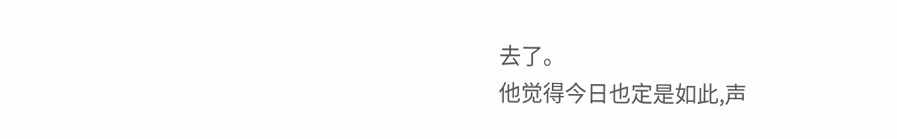去了。
他觉得今日也定是如此,声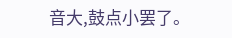音大,鼓点小罢了。